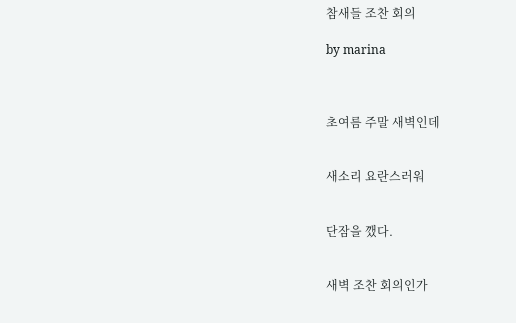참새들 조찬 회의

by marina



초여름 주말 새벽인데


새소리 요란스러워


단잠을 깼다.


새벽 조찬 회의인가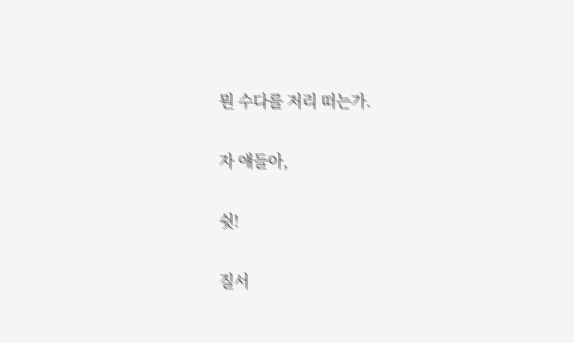뭔 수다를 저리 떠는가.


자 얘들아,


쉿!


질서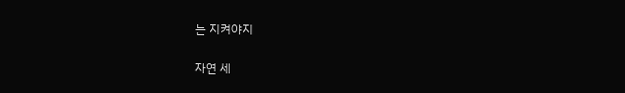는 지켜야지


자연 세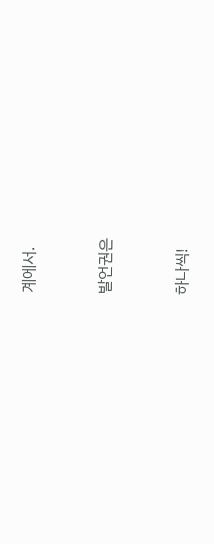계에서.


발언권은


하나씩!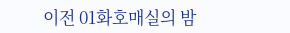이전 01화호매실의 밤